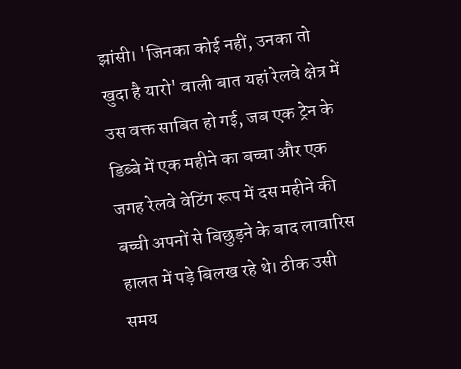झांसी। 'जिनका कोई नहीं, उनका तो खुदा है यारो' वाली बात यहां रेलवे क्षेत्र में उस वक्त साबित हो गई, जब एक ट्रेन के डिब्बे में एक महीने का बच्चा और एक जगह रेलवे वेटिंग रूप में दस महीने की बच्ची अपनों से बिछुड़ने के बाद लावारिस हालत में पड़े बिलख रहे थे। ठीक उसी समय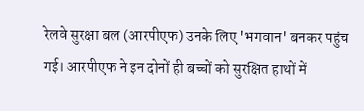रेलवे सुरक्षा बल (आरपीएफ) उनके लिए 'भगवान' बनकर पहुंच गई। आरपीएफ ने इन दोनों ही बच्चों को सुरक्षित हाथों में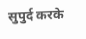सुपुर्द करके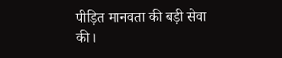पीड़ित मानवता की बड़ी सेवा की।